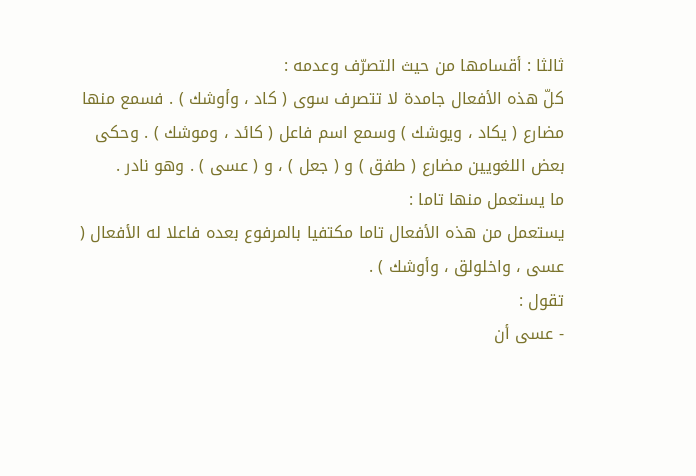ثالثا : أقسامها من حيث التصرّف وعدمه :
كلّ هذه الأفعال جامدة لا تتصرف سوى ( كاد ، وأوشك ) . فسمع منها مضارع ( يكاد ، ويوشك ) وسمع اسم فاعل ( كائد ، وموشك ) . وحكى بعض اللغويين مضارع ( طفق ) و ( جعل ) ، و ( عسى ) . وهو نادر .
ما يستعمل منها تاما :
يستعمل من هذه الأفعال تاما مكتفيا بالمرفوع بعده فاعلا له الأفعال ( عسى ، واخلولق ، وأوشك ) .
تقول :
- عسى أن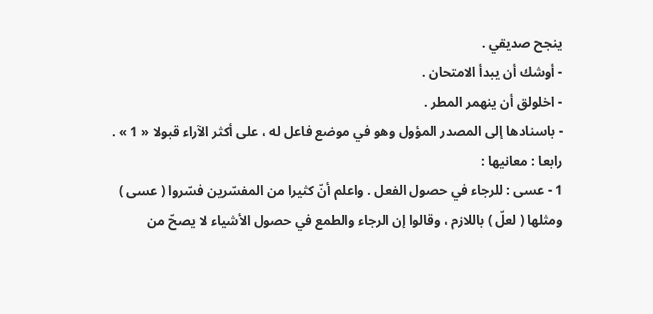ينجح صديقي .
- أوشك أن يبدأ الامتحان .
- اخلولق أن ينهمر المطر .
- باسنادها إلى المصدر المؤول وهو في موضع فاعل له ، على أكثر الآراء قبولا « 1 » .
رابعا : معانيها :
1 - عسى : للرجاء في حصول الفعل . واعلم أنّ كثيرا من المفسّرين فسّروا ( عسى ) ومثلها ( لعلّ ) باللازم ، وقالوا إن الرجاء والطمع في حصول الأشياء لا يصحّ من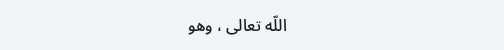اللّه تعالى ، وهو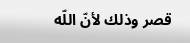قصر وذلك لأنّ اللّه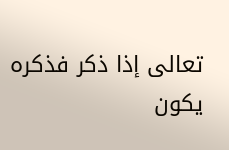تعالى إذا ذكر فذكره يكون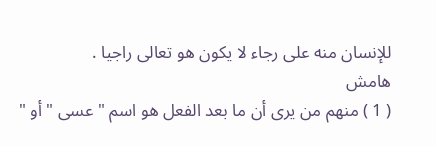للإنسان منه على رجاء لا يكون هو تعالى راجيا .
هامش
( 1 ) منهم من يرى أن ما بعد الفعل هو اسم " عسى " أو "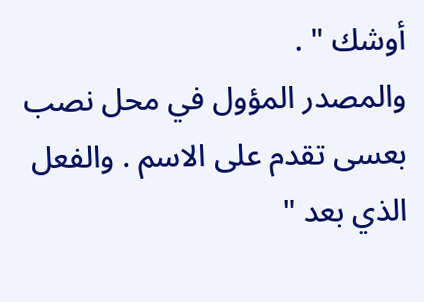أوشك " .
والمصدر المؤول في محل نصب بعسى تقدم على الاسم . والفعل الذي بعد "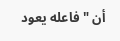أن " فاعله يعود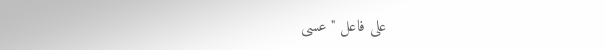على فاعل " عسى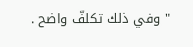" وفي ذلك تكلفّ واضح .